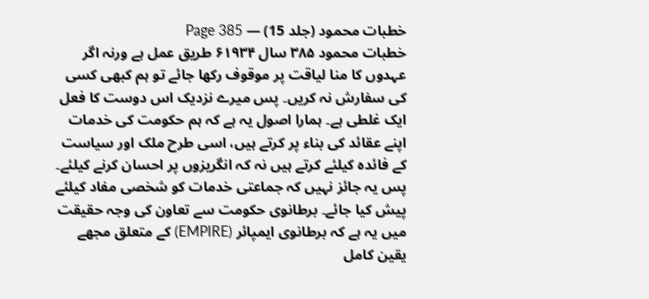خطبات محمود (جلد 15) — Page 385
خطبات محمود ۳۸۵ سال ۶۱۹۳۴ طریق عمل ہے ورنہ اگر عہدوں کا منا لیاقت پر موقوف رکھا جائے تو ہم کبھی کسی کی سفارش نہ کریں۔ پس میرے نزدیک اس دوست کا فعل ایک غلطی ہے۔ ہمارا اصول یہ ہے کہ ہم حکومت کی خدمات اپنے عقائد کی بناء پر کرتے ہیں، اسی طرح ملک اور سیاست کے فائدہ کیلئے کرتے ہیں نہ کہ انگریزوں پر احسان کرنے کیلئے۔ پس یہ جائز نہیں کہ جماعتی خدمات کو شخصی مفاد کیلئے پیش کیا جائے۔ برطانوی حکومت سے تعاون کی وجہ حقیقت میں یہ ہے کہ برطانوی ایمپائر (EMPIRE) کے متعلق مجھے یقین کامل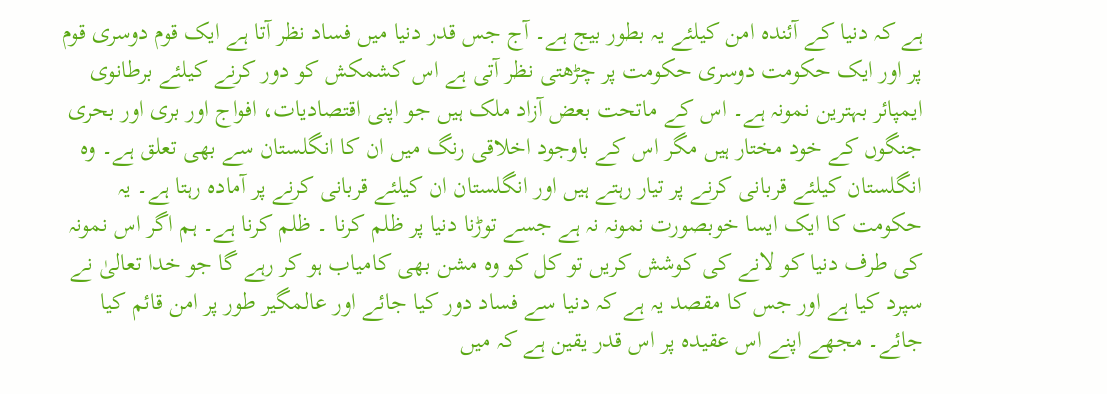ہے کہ دنیا کے آئندہ امن کیلئے یہ بطور بیج ہے۔ آج جس قدر دنیا میں فساد نظر آتا ہے ایک قوم دوسری قوم پر اور ایک حکومت دوسری حکومت پر چڑھتی نظر آتی ہے اس کشمکش کو دور کرنے کیلئے برطانوی ایمپائر بہترین نمونہ ہے۔ اس کے ماتحت بعض آزاد ملک ہیں جو اپنی اقتصادیات، افواج اور بری اور بحری جنگوں کے خود مختار ہیں مگر اس کے باوجود اخلاقی رنگ میں ان کا انگلستان سے بھی تعلق ہے۔ وہ انگلستان کیلئے قربانی کرنے پر تیار رہتے ہیں اور انگلستان ان کیلئے قربانی کرنے پر آمادہ رہتا ہے۔ یہ حکومت کا ایک ایسا خوبصورت نمونہ نہ ہے جسے توڑنا دنیا پر ظلم کرنا ۔ ظلم کرنا ہے۔ ہم اگر اس نمونہ کی طرف دنیا کو لانے کی کوشش کریں تو کل کو وہ مشن بھی کامیاب ہو کر رہے گا جو خدا تعالیٰ نے سپرد کیا ہے اور جس کا مقصد یہ ہے کہ دنیا سے فساد دور کیا جائے اور عالمگیر طور پر امن قائم کیا جائے۔ مجھے اپنے اس عقیدہ پر اس قدر یقین ہے کہ میں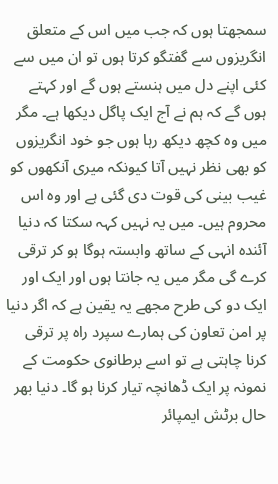سمجھتا ہوں کہ جب میں اس کے متعلق انگریزوں سے گفتگو کرتا ہوں تو ان میں سے کئی اپنے دل میں ہنستے ہوں گے اور کہتے ہوں گے کہ ہم نے آج ایک پاگل دیکھا ہے۔ مگر میں وہ کچھ دیکھ رہا ہوں جو خود انگریزوں کو بھی نظر نہیں آتا کیونکہ میری آنکھوں کو غیب بینی کی قوت دی گئی ہے اور وہ اس محروم ہیں۔ میں یہ نہیں کہہ سکتا کہ دنیا آئندہ انہی کے ساتھ وابستہ ہوگا ہو کر ترقی کرے گی مگر میں یہ جانتا ہوں اور ایک اور ایک دو کی طرح مجھے یہ یقین ہے کہ اگر دنیا پر امن تعاون کی ہمارے سپرد راہ پر ترقی کرنا چاہتی ہے تو اسے برطانوی حکومت کے نمونہ پر ایک ڈھانچہ تیار کرنا ہو گا۔ دنیا بهر حال برٹش ایمپائر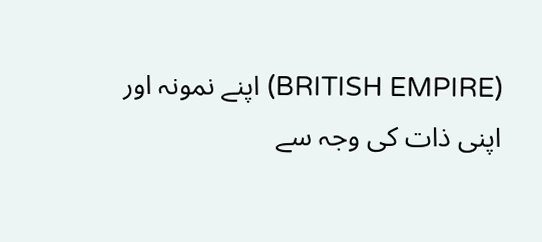(BRITISH EMPIRE) اپنے نمونہ اور اپنی ذات کی وجہ سے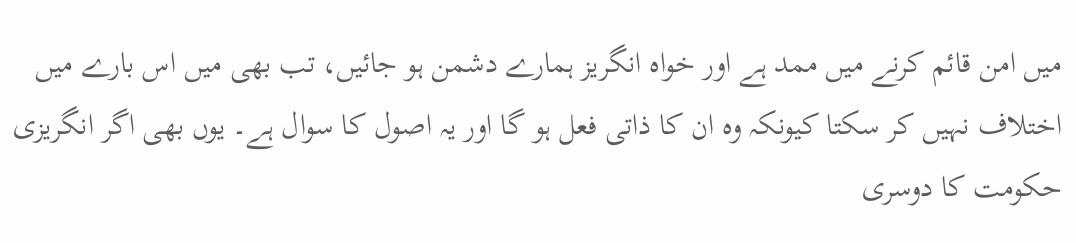میں امن قائم کرنے میں ممد ہے اور خواہ انگریز ہمارے دشمن ہو جائیں، تب بھی میں اس بارے میں اختلاف نہیں کر سکتا کیونکہ وہ ان کا ذاتی فعل ہو گا اور یہ اصول کا سوال ہے۔ یوں بھی اگر انگریزی حکومت کا دوسری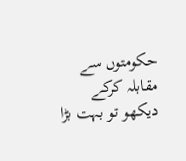حکومتوں سے مقابلہ کرکے دیکھو تو بہت بڑا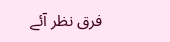فرق نظر آئے